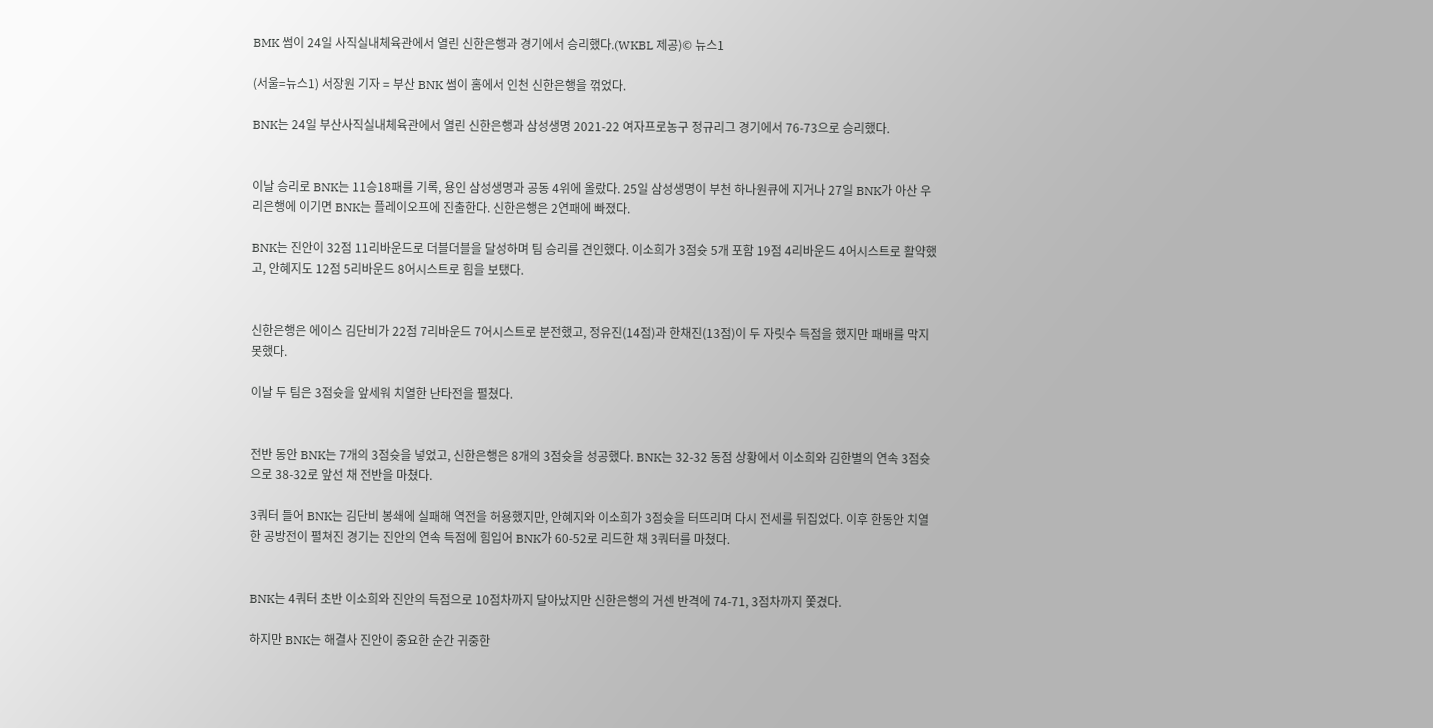BMK 썸이 24일 사직실내체육관에서 열린 신한은행과 경기에서 승리했다.(WKBL 제공)© 뉴스1

(서울=뉴스1) 서장원 기자 = 부산 BNK 썸이 홈에서 인천 신한은행을 꺾었다.

BNK는 24일 부산사직실내체육관에서 열린 신한은행과 삼성생명 2021-22 여자프로농구 정규리그 경기에서 76-73으로 승리했다.


이날 승리로 BNK는 11승18패를 기록, 용인 삼성생명과 공동 4위에 올랐다. 25일 삼성생명이 부천 하나원큐에 지거나 27일 BNK가 아산 우리은행에 이기면 BNK는 플레이오프에 진출한다. 신한은행은 2연패에 빠졌다.

BNK는 진안이 32점 11리바운드로 더블더블을 달성하며 팀 승리를 견인했다. 이소희가 3점슛 5개 포함 19점 4리바운드 4어시스트로 활약했고, 안혜지도 12점 5리바운드 8어시스트로 힘을 보탰다.


신한은행은 에이스 김단비가 22점 7리바운드 7어시스트로 분전했고, 정유진(14점)과 한채진(13점)이 두 자릿수 득점을 했지만 패배를 막지 못했다.

이날 두 팀은 3점슛을 앞세워 치열한 난타전을 펼쳤다.


전반 동안 BNK는 7개의 3점슛을 넣었고, 신한은행은 8개의 3점슛을 성공했다. BNK는 32-32 동점 상황에서 이소희와 김한별의 연속 3점슛으로 38-32로 앞선 채 전반을 마쳤다.

3쿼터 들어 BNK는 김단비 봉쇄에 실패해 역전을 허용했지만, 안혜지와 이소희가 3점슛을 터뜨리며 다시 전세를 뒤집었다. 이후 한동안 치열한 공방전이 펼쳐진 경기는 진안의 연속 득점에 힘입어 BNK가 60-52로 리드한 채 3쿼터를 마쳤다.


BNK는 4쿼터 초반 이소희와 진안의 득점으로 10점차까지 달아났지만 신한은행의 거센 반격에 74-71, 3점차까지 쫓겼다.

하지만 BNK는 해결사 진안이 중요한 순간 귀중한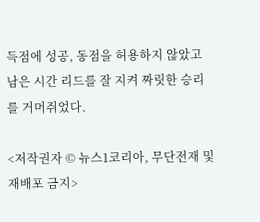득점에 성공, 동점을 허용하지 않았고 남은 시간 리드를 잘 지켜 짜릿한 승리를 거머쥐었다.

<저작권자 © 뉴스1코리아, 무단전재 및 재배포 금지>